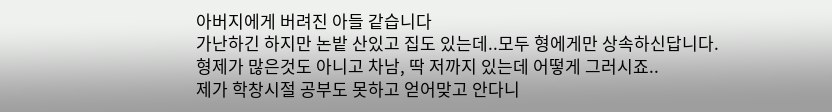아버지에게 버려진 아들 같습니다
가난하긴 하지만 논밭 산있고 집도 있는데..모두 형에게만 상속하신답니다.
형제가 많은것도 아니고 차남, 딱 저까지 있는데 어떻게 그러시죠..
제가 학창시절 공부도 못하고 얻어맞고 안다니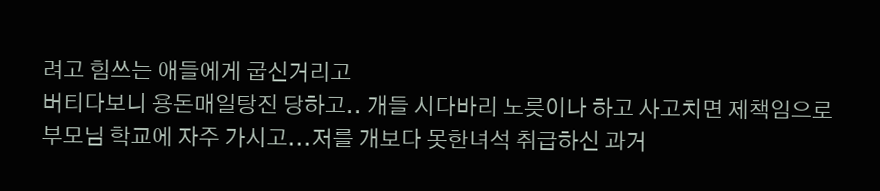려고 힘쓰는 애들에게 굽신거리고
버티다보니 용돈매일탕진 당하고.. 개들 시다바리 노릇이나 하고 사고치면 제책임으로
부모님 학교에 자주 가시고...저를 개보다 못한녀석 취급하신 과거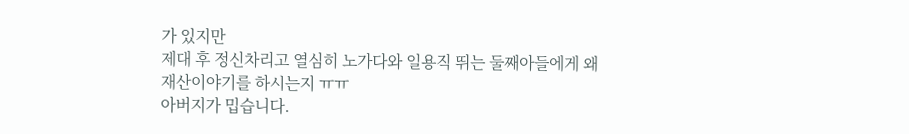가 있지만
제대 후 정신차리고 열심히 노가다와 일용직 뛰는 둘째아들에게 왜 재산이야기를 하시는지 ㅠㅠ
아버지가 밉습니다.